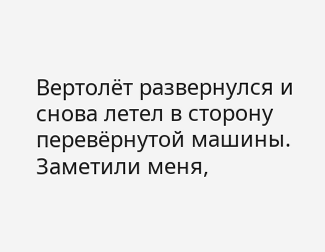Вертолёт развернулся и снова летел в сторону перевёрнутой машины. Заметили меня,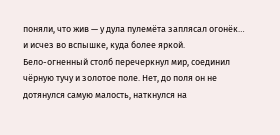поняли, что жив — у дула пулемёта заплясал огонёк… и исчез во вспышке, куда более яркой.
Бело-огненный столб перечеркнул мир, соединил чёрную тучу и золотое поле. Нет, до поля он не дотянулся самую малость, наткнулся на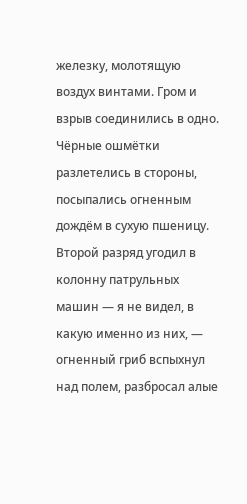железку, молотящую воздух винтами. Гром и взрыв соединились в одно. Чёрные ошмётки разлетелись в стороны, посыпались огненным дождём в сухую пшеницу. Второй разряд угодил в колонну патрульных машин — я не видел, в какую именно из них, — огненный гриб вспыхнул над полем, разбросал алые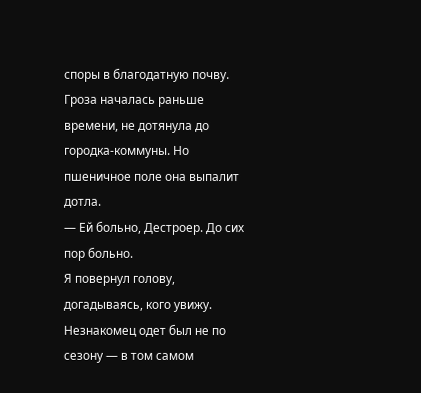споры в благодатную почву. Гроза началась раньше времени, не дотянула до городка-коммуны. Но пшеничное поле она выпалит дотла.
— Ей больно, Дестроер. До сих пор больно.
Я повернул голову, догадываясь, кого увижу. Незнакомец одет был не по сезону — в том самом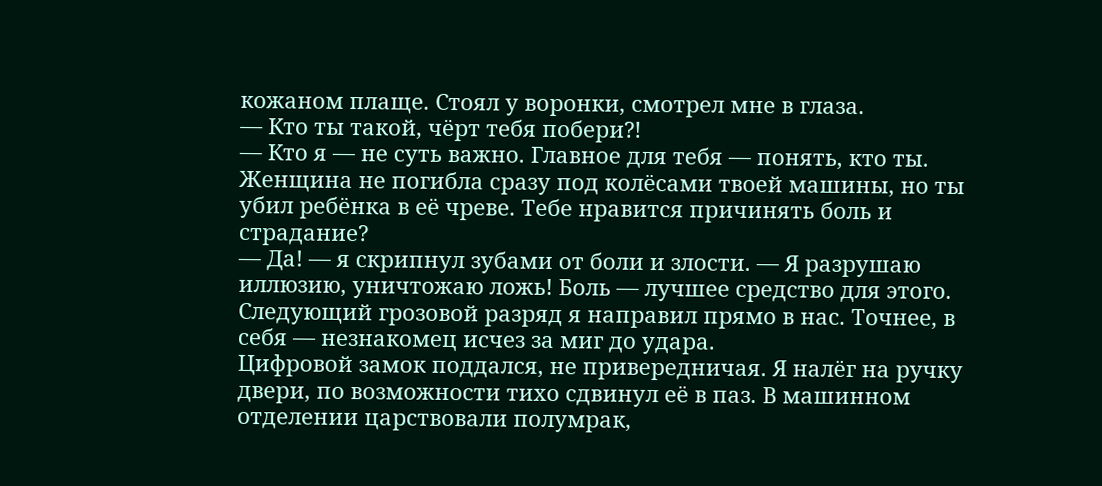кожаном плаще. Стоял у воронки, смотрел мне в глаза.
— Кто ты такой, чёрт тебя побери?!
— Кто я — не суть важно. Главное для тебя — понять, кто ты. Женщина не погибла сразу под колёсами твоей машины, но ты убил ребёнка в её чреве. Тебе нравится причинять боль и страдание?
— Да! — я скрипнул зубами от боли и злости. — Я разрушаю иллюзию, уничтожаю ложь! Боль — лучшее средство для этого.
Следующий грозовой разряд я направил прямо в нас. Точнее, в себя — незнакомец исчез за миг до удара.
Цифровой замок поддался, не привередничая. Я налёг на ручку двери, по возможности тихо сдвинул её в паз. В машинном отделении царствовали полумрак,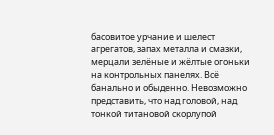басовитое урчание и шелест агрегатов, запах металла и смазки, мерцали зелёные и жёлтые огоньки на контрольных панелях. Всё банально и обыденно. Невозможно представить, что над головой, над тонкой титановой скорлупой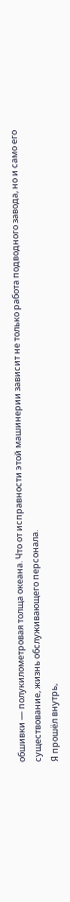обшивки — полукилометровая толща океана. Что от исправности этой машинерии зависит не только работа подводного завода, но и само его существование, жизнь обслуживающего персонала.
Я прошёл внутрь,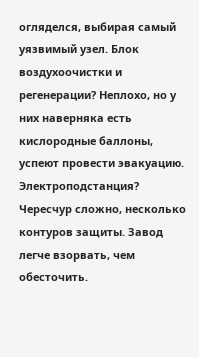огляделся, выбирая самый уязвимый узел. Блок воздухоочистки и регенерации? Неплохо, но у них наверняка есть кислородные баллоны, успеют провести эвакуацию. Электроподстанция? Чересчур сложно, несколько контуров защиты. Завод легче взорвать, чем обесточить.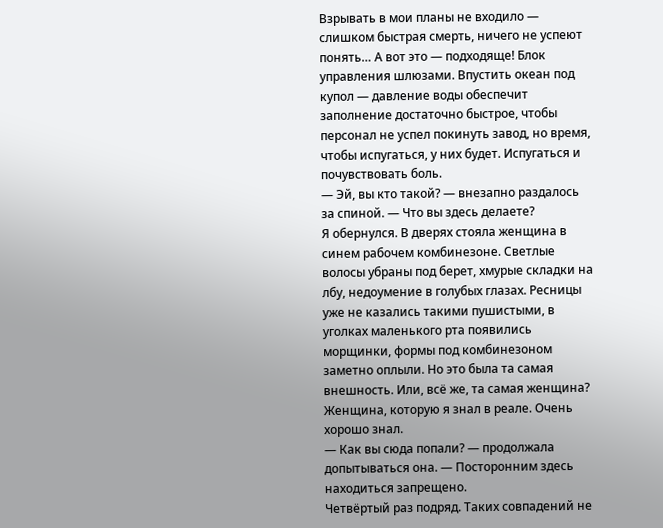Взрывать в мои планы не входило — слишком быстрая смерть, ничего не успеют понять… А вот это — подходяще! Блок управления шлюзами. Впустить океан под купол — давление воды обеспечит заполнение достаточно быстрое, чтобы персонал не успел покинуть завод, но время, чтобы испугаться, у них будет. Испугаться и почувствовать боль.
— Эй, вы кто такой? — внезапно раздалось за спиной. — Что вы здесь делаете?
Я обернулся. В дверях стояла женщина в синем рабочем комбинезоне. Светлые волосы убраны под берет, хмурые складки на лбу, недоумение в голубых глазах. Ресницы уже не казались такими пушистыми, в уголках маленького рта появились морщинки, формы под комбинезоном заметно оплыли. Но это была та самая внешность. Или, всё же, та самая женщина? Женщина, которую я знал в реале. Очень хорошо знал.
— Как вы сюда попали? — продолжала допытываться она. — Посторонним здесь находиться запрещено.
Четвёртый раз подряд. Таких совпадений не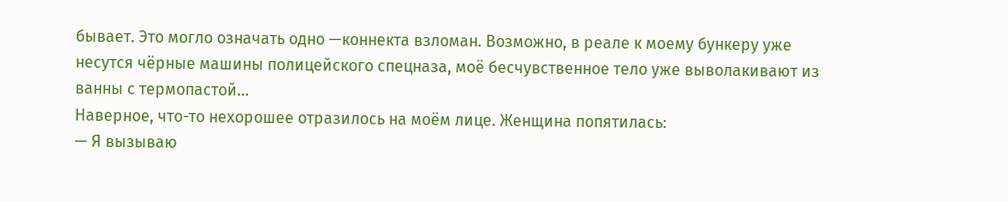бывает. Это могло означать одно —коннекта взломан. Возможно, в реале к моему бункеру уже несутся чёрные машины полицейского спецназа, моё бесчувственное тело уже выволакивают из ванны с термопастой…
Наверное, что-то нехорошее отразилось на моём лице. Женщина попятилась:
— Я вызываю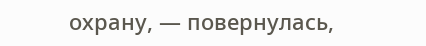охрану, — повернулась,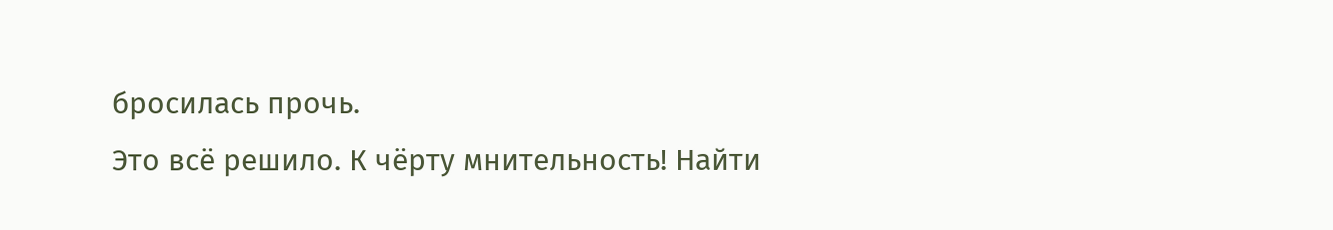бросилась прочь.
Это всё решило. К чёрту мнительность! Найти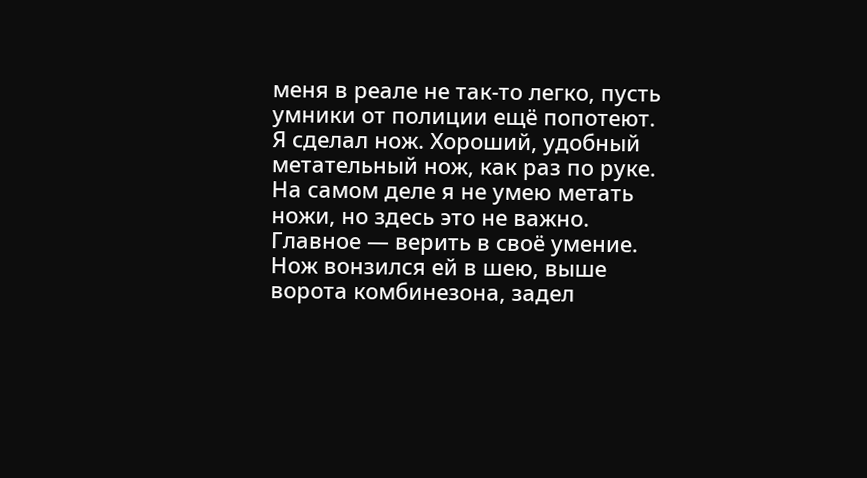меня в реале не так-то легко, пусть умники от полиции ещё попотеют.
Я сделал нож. Хороший, удобный метательный нож, как раз по руке. На самом деле я не умею метать ножи, но здесь это не важно. Главное — верить в своё умение.
Нож вонзился ей в шею, выше ворота комбинезона, задел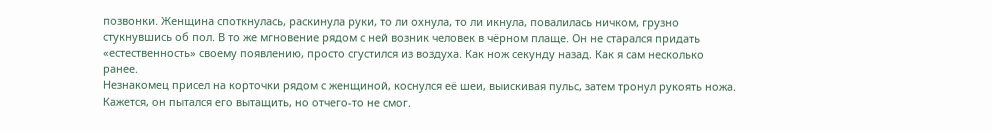позвонки. Женщина споткнулась, раскинула руки, то ли охнула, то ли икнула, повалилась ничком, грузно стукнувшись об пол. В то же мгновение рядом с ней возник человек в чёрном плаще. Он не старался придать «естественность» своему появлению, просто сгустился из воздуха. Как нож секунду назад. Как я сам несколько ранее.
Незнакомец присел на корточки рядом с женщиной, коснулся её шеи, выискивая пульс, затем тронул рукоять ножа. Кажется, он пытался его вытащить, но отчего-то не смог.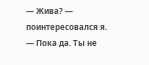— Жива? — поинтересовался я.
— Пока да. Ты не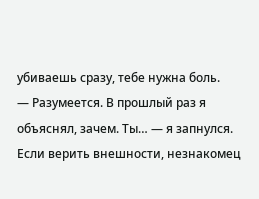убиваешь сразу, тебе нужна боль.
— Разумеется. В прошлый раз я объяснял, зачем. Ты… — я запнулся. Если верить внешности, незнакомец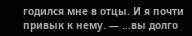годился мне в отцы. И я почти привык к нему. — …вы долго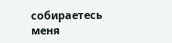собираетесь меня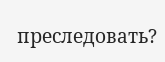преследовать?